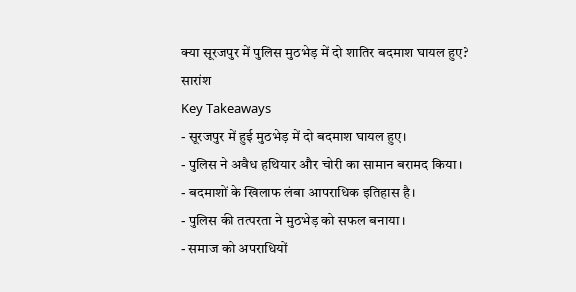क्या सूरजपुर में पुलिस मुठभेड़ में दो शातिर बदमाश घायल हुए?
सारांश
Key Takeaways
- सूरजपुर में हुई मुठभेड़ में दो बदमाश घायल हुए।
- पुलिस ने अवैध हथियार और चोरी का सामान बरामद किया।
- बदमाशों के खिलाफ लंबा आपराधिक इतिहास है।
- पुलिस की तत्परता ने मुठभेड़ को सफल बनाया।
- समाज को अपराधियों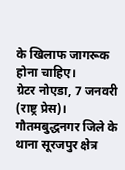के खिलाफ जागरूक होना चाहिए।
ग्रेटर नोएडा, 7 जनवरी (राष्ट्र प्रेस)। गौतमबुद्धनगर जिले के थाना सूरजपुर क्षेत्र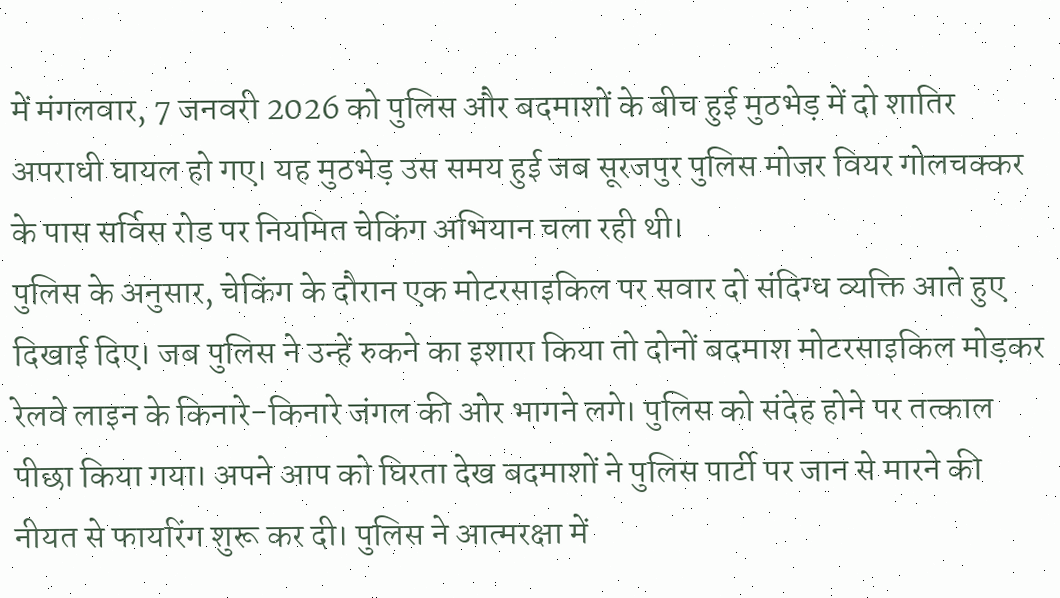में मंगलवार, 7 जनवरी 2026 को पुलिस और बदमाशों के बीच हुई मुठभेड़ में दो शातिर अपराधी घायल हो गए। यह मुठभेड़ उस समय हुई जब सूरजपुर पुलिस मोजर वियर गोलचक्कर के पास सर्विस रोड पर नियमित चेकिंग अभियान चला रही थी।
पुलिस के अनुसार, चेकिंग के दौरान एक मोटरसाइकिल पर सवार दो संदिग्ध व्यक्ति आते हुए दिखाई दिए। जब पुलिस ने उन्हें रुकने का इशारा किया तो दोनों बदमाश मोटरसाइकिल मोड़कर रेलवे लाइन के किनारे-किनारे जंगल की ओर भागने लगे। पुलिस को संदेह होने पर तत्काल पीछा किया गया। अपने आप को घिरता देख बदमाशों ने पुलिस पार्टी पर जान से मारने की नीयत से फायरिंग शुरू कर दी। पुलिस ने आत्मरक्षा में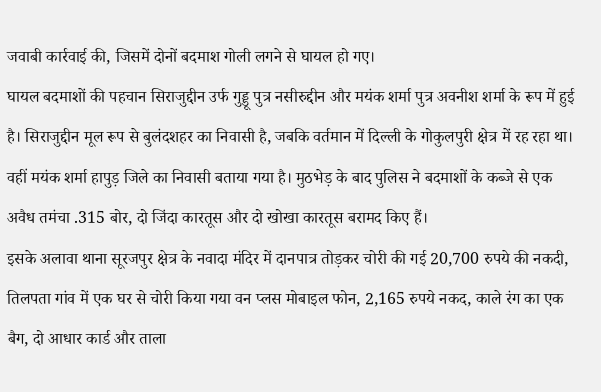जवाबी कार्रवाई की, जिसमें दोनों बदमाश गोली लगने से घायल हो गए।
घायल बदमाशों की पहचान सिराजुद्दीन उर्फ गुड्डू पुत्र नसीरुद्दीन और मयंक शर्मा पुत्र अवनीश शर्मा के रूप में हुई है। सिराजुद्दीन मूल रूप से बुलंदशहर का निवासी है, जबकि वर्तमान में दिल्ली के गोकुलपुरी क्षेत्र में रह रहा था। वहीं मयंक शर्मा हापुड़ जिले का निवासी बताया गया है। मुठभेड़ के बाद पुलिस ने बदमाशों के कब्जे से एक अवैध तमंचा .315 बोर, दो जिंदा कारतूस और दो खोखा कारतूस बरामद किए हैं।
इसके अलावा थाना सूरजपुर क्षेत्र के नवादा मंदिर में दानपात्र तोड़कर चोरी की गई 20,700 रुपये की नकदी, तिलपता गांव में एक घर से चोरी किया गया वन प्लस मोबाइल फोन, 2,165 रुपये नकद, काले रंग का एक बैग, दो आधार कार्ड और ताला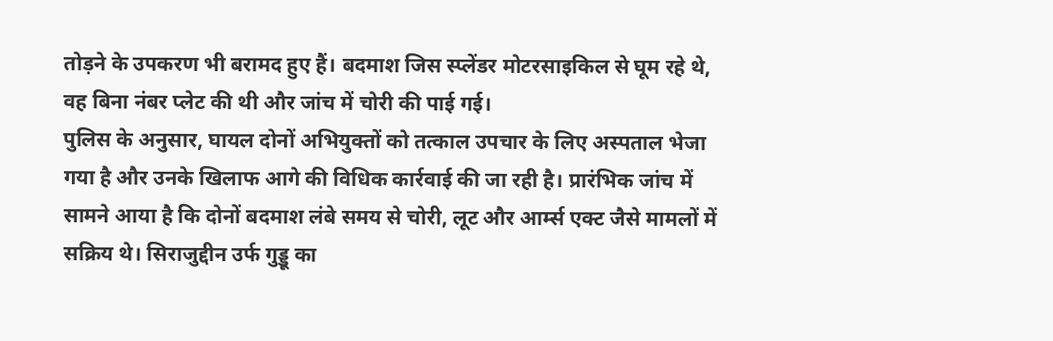तोड़ने के उपकरण भी बरामद हुए हैं। बदमाश जिस स्प्लेंडर मोटरसाइकिल से घूम रहे थे, वह बिना नंबर प्लेट की थी और जांच में चोरी की पाई गई।
पुलिस के अनुसार, घायल दोनों अभियुक्तों को तत्काल उपचार के लिए अस्पताल भेजा गया है और उनके खिलाफ आगे की विधिक कार्रवाई की जा रही है। प्रारंभिक जांच में सामने आया है कि दोनों बदमाश लंबे समय से चोरी, लूट और आर्म्स एक्ट जैसे मामलों में सक्रिय थे। सिराजुद्दीन उर्फ गुड्डू का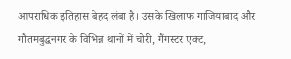आपराधिक इतिहास बेहद लंबा है। उसके खिलाफ गाजियाबाद और गौतमबुद्धनगर के विभिन्न थानों में चोरी, गैंगस्टर एक्ट,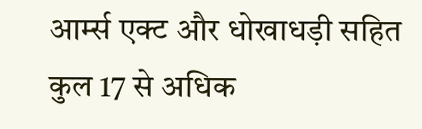आर्म्स एक्ट और धोखाधड़ी सहित कुल 17 से अधिक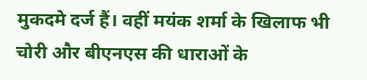मुकदमे दर्ज हैं। वहीं मयंक शर्मा के खिलाफ भी चोरी और बीएनएस की धाराओं के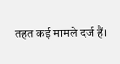तहत कई मामले दर्ज हैं।